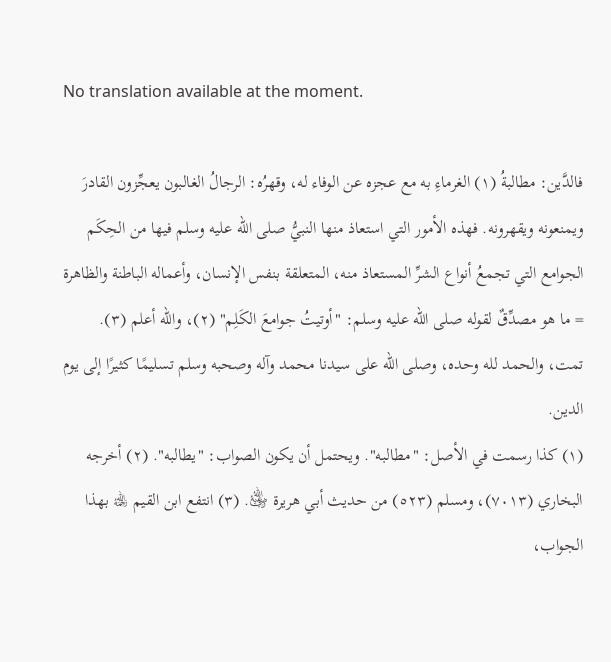No translation available at the moment.

فالدَّين: مطالبةُ (١) الغرماءِ به مع عجزه عن الوفاء له، وقهرُه: الرجالُ الغالبون يعجِّزون القادرَ ويمنعونه ويقهرونه. فهذه الأمور التي استعاذ منها النبيُّ صلى الله عليه وسلم فيها من الحِكَم الجوامع التي تجمعُ أنواع الشرِّ المستعاذ منه، المتعلقة بنفس الإنسان، وأعماله الباطنة والظاهرة = ما هو مصدِّقٌ لقوله صلى الله عليه وسلم: "أوتيتُ جوامعَ الكَلِم" (٢)، والله أعلم (٣). تمت، والحمد لله وحده، وصلى الله على سيدنا محمد وآله وصحبه وسلم تسليمًا كثيرًا إلى يوم الدين.
(١) كذا رسمت في الأصل: "مطالبه". ويحتمل أن يكون الصواب: "يطالبه". (٢) أخرجه البخاري (٧٠١٣)، ومسلم (٥٢٣) من حديث أبي هريرة ﵁. (٣) انتفع ابن القيم ﵀ بهذا الجواب،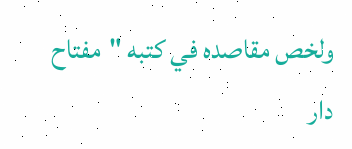ولخص مقاصده في كتبه "مفتاح دار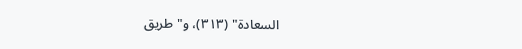السعادة" (٣١٣)، و"طريق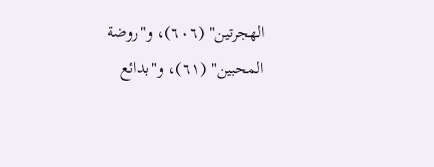الهجرتين" (٦٠٦)، و"روضة المحبين" (٦١)، و"بدائع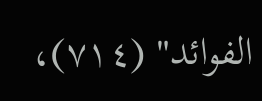الفوائد" (٧١٤)،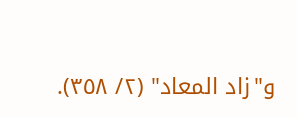و"زاد المعاد" (٢/ ٣٥٨).